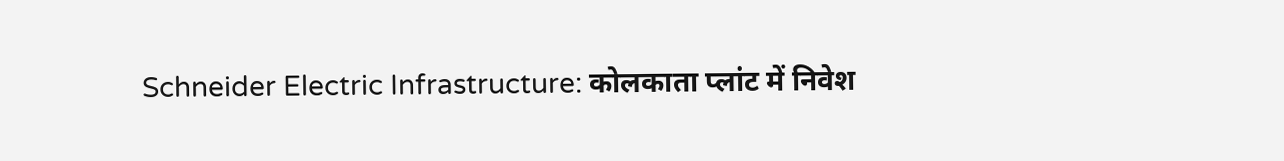Schneider Electric Infrastructure: कोलकाता प्लांट में निवेश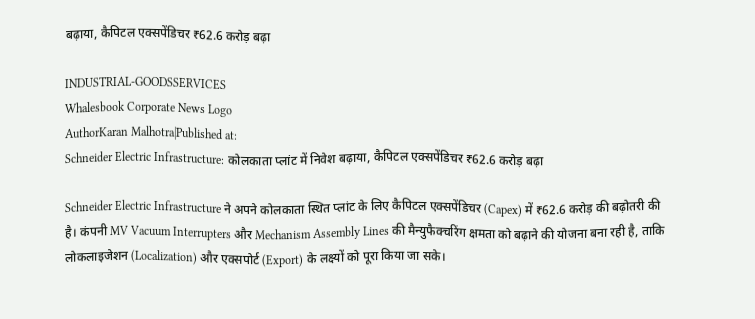बढ़ाया, कैपिटल एक्सपेंडिचर ₹62.6 करोड़ बढ़ा

INDUSTRIAL-GOODSSERVICES
Whalesbook Corporate News Logo
AuthorKaran Malhotra|Published at:
Schneider Electric Infrastructure: कोलकाता प्लांट में निवेश बढ़ाया, कैपिटल एक्सपेंडिचर ₹62.6 करोड़ बढ़ा

Schneider Electric Infrastructure ने अपने कोलकाता स्थित प्लांट के लिए कैपिटल एक्सपेंडिचर (Capex) में ₹62.6 करोड़ की बढ़ोतरी की है। कंपनी MV Vacuum Interrupters और Mechanism Assembly Lines की मैन्युफैक्चरिंग क्षमता को बढ़ाने की योजना बना रही है, ताकि लोकलाइजेशन (Localization) और एक्सपोर्ट (Export) के लक्ष्यों को पूरा किया जा सके।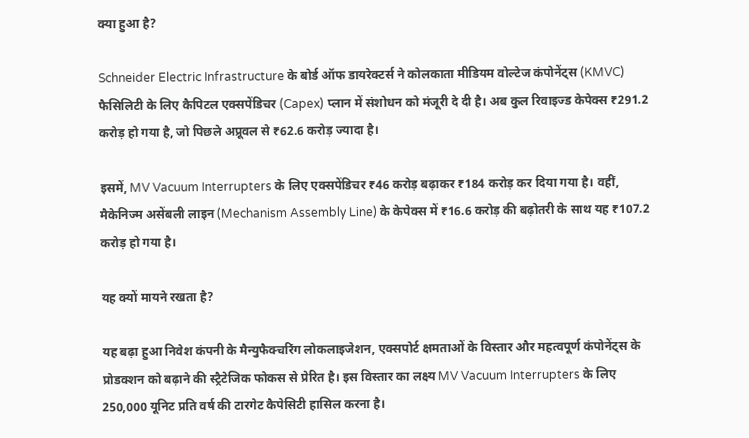क्या हुआ है?

Schneider Electric Infrastructure के बोर्ड ऑफ डायरेक्टर्स ने कोलकाता मीडियम वोल्टेज कंपोनेंट्स (KMVC) फैसिलिटी के लिए कैपिटल एक्सपेंडिचर (Capex) प्लान में संशोधन को मंजूरी दे दी है। अब कुल रिवाइज्ड केपेक्स ₹291.2 करोड़ हो गया है, जो पिछले अप्रूवल से ₹62.6 करोड़ ज्यादा है।

इसमें, MV Vacuum Interrupters के लिए एक्सपेंडिचर ₹46 करोड़ बढ़ाकर ₹184 करोड़ कर दिया गया है। वहीं, मैकेनिज्म असेंबली लाइन (Mechanism Assembly Line) के केपेक्स में ₹16.6 करोड़ की बढ़ोतरी के साथ यह ₹107.2 करोड़ हो गया है।

यह क्यों मायने रखता है?

यह बढ़ा हुआ निवेश कंपनी के मैन्युफैक्चरिंग लोकलाइजेशन, एक्सपोर्ट क्षमताओं के विस्तार और महत्वपूर्ण कंपोनेंट्स के प्रोडक्शन को बढ़ाने की स्ट्रैटेजिक फोकस से प्रेरित है। इस विस्तार का लक्ष्य MV Vacuum Interrupters के लिए 250,000 यूनिट प्रति वर्ष की टारगेट कैपेसिटी हासिल करना है।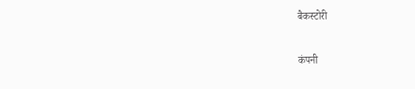बैकस्टोरी

कंपनी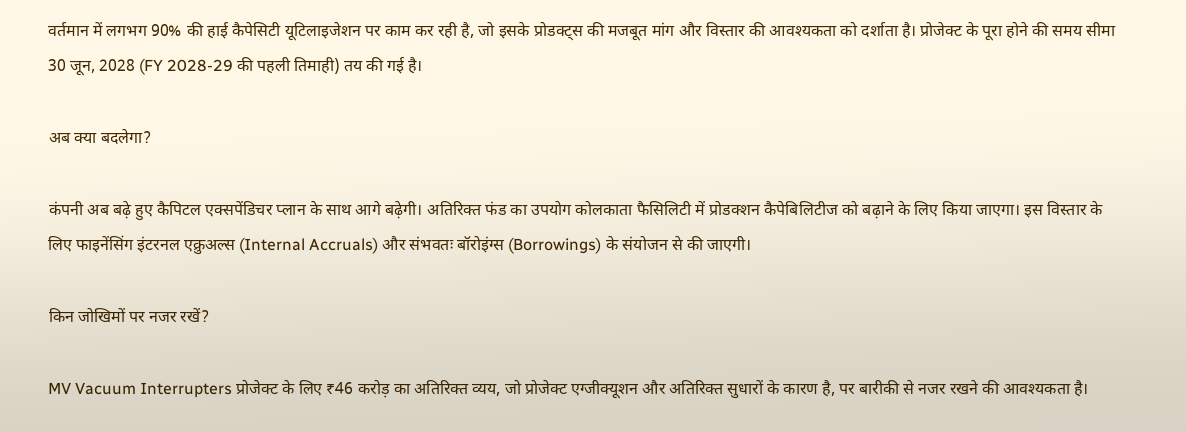वर्तमान में लगभग 90% की हाई कैपेसिटी यूटिलाइजेशन पर काम कर रही है, जो इसके प्रोडक्ट्स की मजबूत मांग और विस्तार की आवश्यकता को दर्शाता है। प्रोजेक्ट के पूरा होने की समय सीमा 30 जून, 2028 (FY 2028-29 की पहली तिमाही) तय की गई है।

अब क्या बदलेगा?

कंपनी अब बढ़े हुए कैपिटल एक्सपेंडिचर प्लान के साथ आगे बढ़ेगी। अतिरिक्त फंड का उपयोग कोलकाता फैसिलिटी में प्रोडक्शन कैपेबिलिटीज को बढ़ाने के लिए किया जाएगा। इस विस्तार के लिए फाइनेंसिंग इंटरनल एक्रुअल्स (Internal Accruals) और संभवतः बॉरोइंग्स (Borrowings) के संयोजन से की जाएगी।

किन जोखिमों पर नजर रखें?

MV Vacuum Interrupters प्रोजेक्ट के लिए ₹46 करोड़ का अतिरिक्त व्यय, जो प्रोजेक्ट एग्जीक्यूशन और अतिरिक्त सुधारों के कारण है, पर बारीकी से नजर रखने की आवश्यकता है।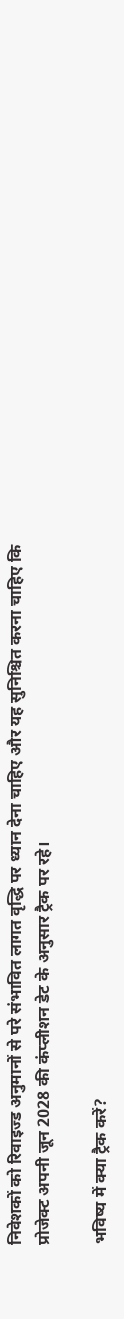निवेशकों को रिवाइज्ड अनुमानों से परे संभावित लागत वृद्धि पर ध्यान देना चाहिए और यह सुनिश्चित करना चाहिए कि प्रोजेक्ट अपनी जून 2028 की कंप्लीशन डेट के अनुसार ट्रैक पर रहे।

भविष्य में क्या ट्रैक करें?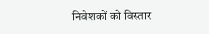निवेशकों को विस्तार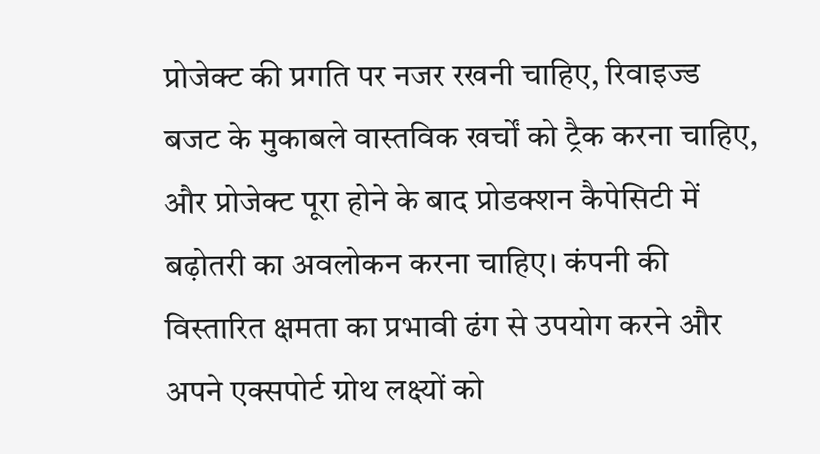प्रोजेक्ट की प्रगति पर नजर रखनी चाहिए, रिवाइज्ड बजट के मुकाबले वास्तविक खर्चों को ट्रैक करना चाहिए, और प्रोजेक्ट पूरा होने के बाद प्रोडक्शन कैपेसिटी में बढ़ोतरी का अवलोकन करना चाहिए। कंपनी की विस्तारित क्षमता का प्रभावी ढंग से उपयोग करने और अपने एक्सपोर्ट ग्रोथ लक्ष्यों को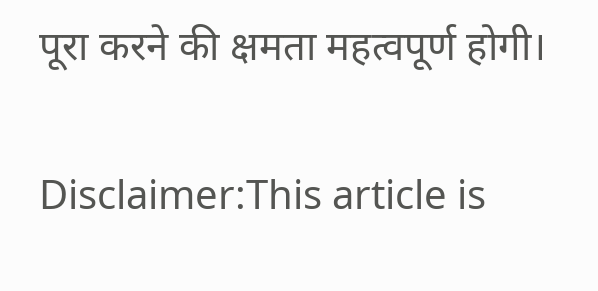पूरा करने की क्षमता महत्वपूर्ण होगी।

Disclaimer:This article is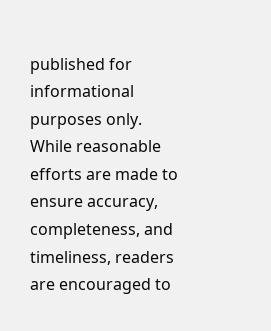published for informational purposes only. While reasonable efforts are made to ensure accuracy, completeness, and timeliness, readers are encouraged to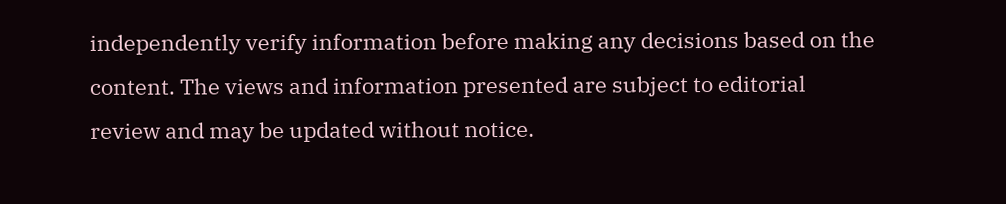independently verify information before making any decisions based on the content. The views and information presented are subject to editorial review and may be updated without notice.